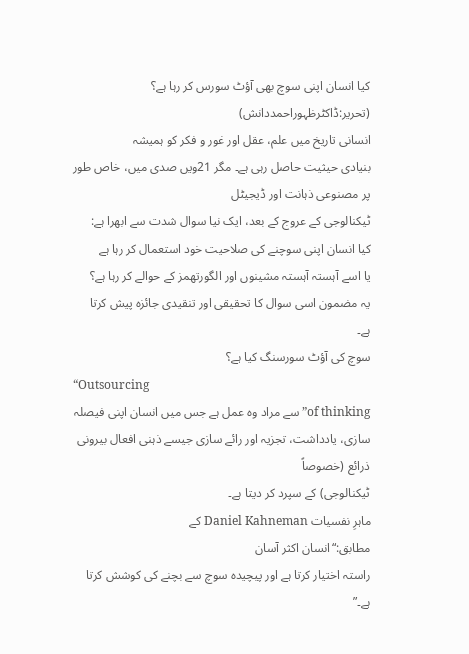کیا انسان اپنی سوچ بھی آؤٹ سورس کر رہا ہے؟
(تحریر:ڈاکٹرظہوراحمددانش)
انسانی تاریخ میں علم، عقل اور غور و فکر کو ہمیشہ
بنیادی حیثیت حاصل رہی ہے۔ مگر 21ویں صدی میں، خاص طور پر مصنوعی ذہانت اور ڈیجیٹل
ٹیکنالوجی کے عروج کے بعد، ایک نیا سوال شدت سے ابھرا ہے:
کیا انسان اپنی سوچنے کی صلاحیت خود استعمال کر رہا ہے
یا اسے آہستہ آہستہ مشینوں اور الگورتھمز کے حوالے کر رہا ہے؟
یہ مضمون اسی سوال کا تحقیقی اور تنقیدی جائزہ پیش کرتا
ہے۔
سوچ کی آؤٹ سورسنگ کیا ہے؟
“Outsourcing
of thinking” سے مراد وہ عمل ہے جس میں انسان اپنی فیصلہ
سازی، یادداشت، تجزیہ اور رائے سازی جیسے ذہنی افعال بیرونی ذرائع (خصوصاً
ٹیکنالوجی) کے سپرد کر دیتا ہے۔
ماہرِ نفسیات Daniel Kahneman کے
مطابق:“انسان اکثر آسان
راستہ اختیار کرتا ہے اور پیچیدہ سوچ سے بچنے کی کوشش کرتا ہے۔”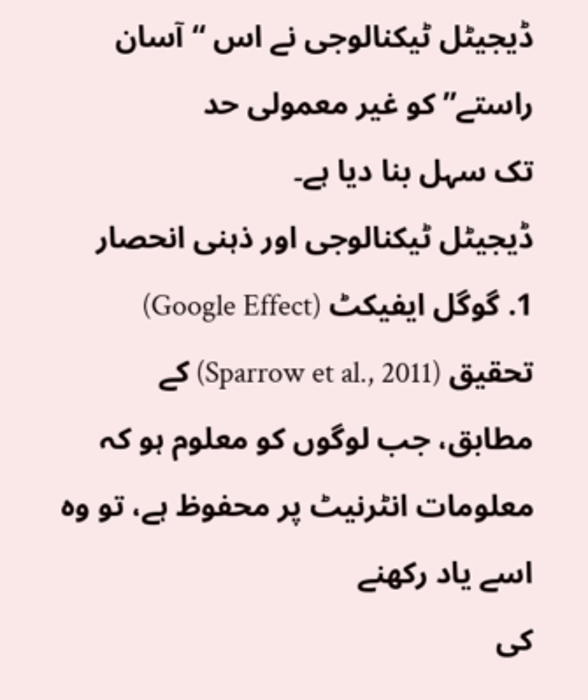ڈیجیٹل ٹیکنالوجی نے اس “آسان راستے” کو غیر معمولی حد
تک سہل بنا دیا ہے۔
ڈیجیٹل ٹیکنالوجی اور ذہنی انحصار
1. گوگل ایفیکٹ (Google Effect)
تحقیق (Sparrow et al., 2011) کے
مطابق، جب لوگوں کو معلوم ہو کہ معلومات انٹرنیٹ پر محفوظ ہے، تو وہ اسے یاد رکھنے
کی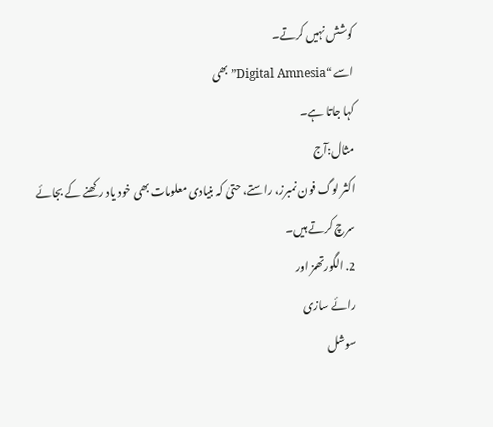کوشش نہیں کرتے۔
اسے “Digital Amnesia” بھی
کہا جاتا ہے۔
مثال:آج
اکثر لوگ فون نمبرز، راستے، حتیٰ کہ بنیادی معلومات بھی خود یاد رکھنے کے بجائے
سرچ کرتے ہیں۔
2. الگورتھمز اور
رائے سازی
سوشل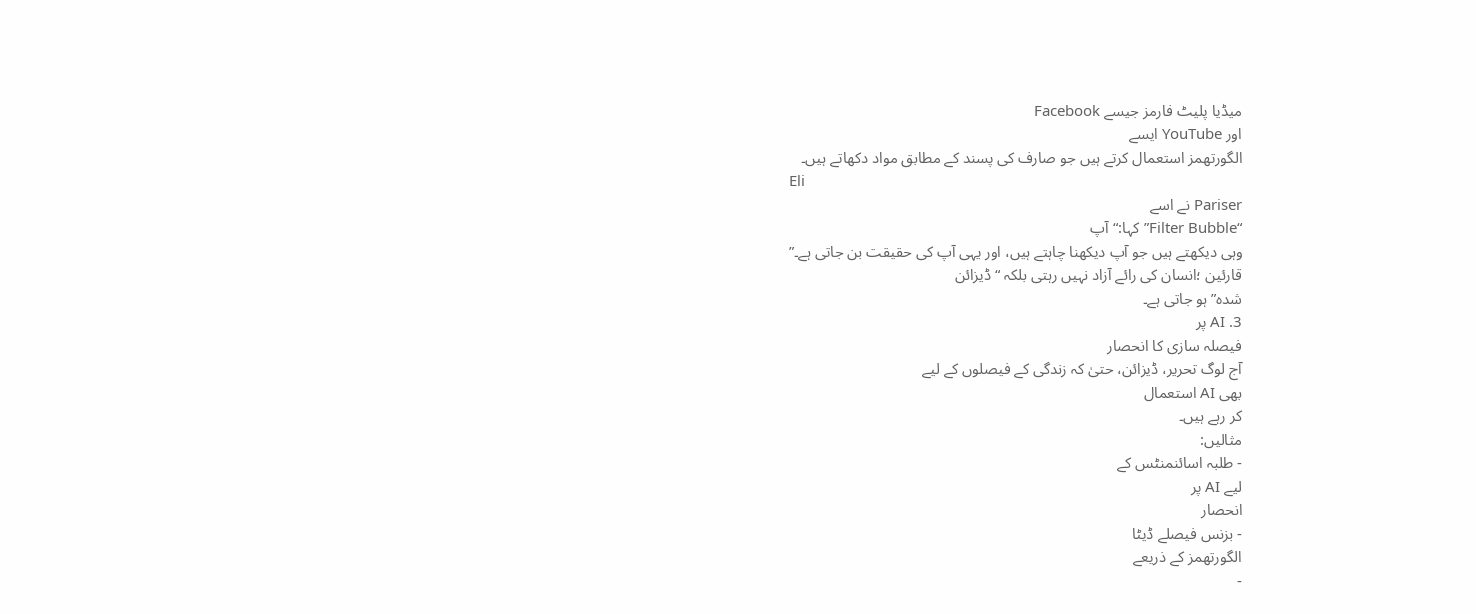میڈیا پلیٹ فارمز جیسے Facebook
اور YouTube ایسے
الگورتھمز استعمال کرتے ہیں جو صارف کی پسند کے مطابق مواد دکھاتے ہیں۔
Eli
Pariser نے اسے
“Filter Bubble” کہا:“آپ
وہی دیکھتے ہیں جو آپ دیکھنا چاہتے ہیں، اور یہی آپ کی حقیقت بن جاتی ہے۔”
قارئین ؛انسان کی رائے آزاد نہیں رہتی بلکہ “ڈیزائن
شدہ” ہو جاتی ہے۔
3. AI پر
فیصلہ سازی کا انحصار
آج لوگ تحریر، ڈیزائن، حتیٰ کہ زندگی کے فیصلوں کے لیے
بھی AI استعمال
کر رہے ہیں۔
مثالیں:
- طلبہ اسائنمنٹس کے
لیے AI پر
انحصار
- بزنس فیصلے ڈیٹا
الگورتھمز کے ذریعے
-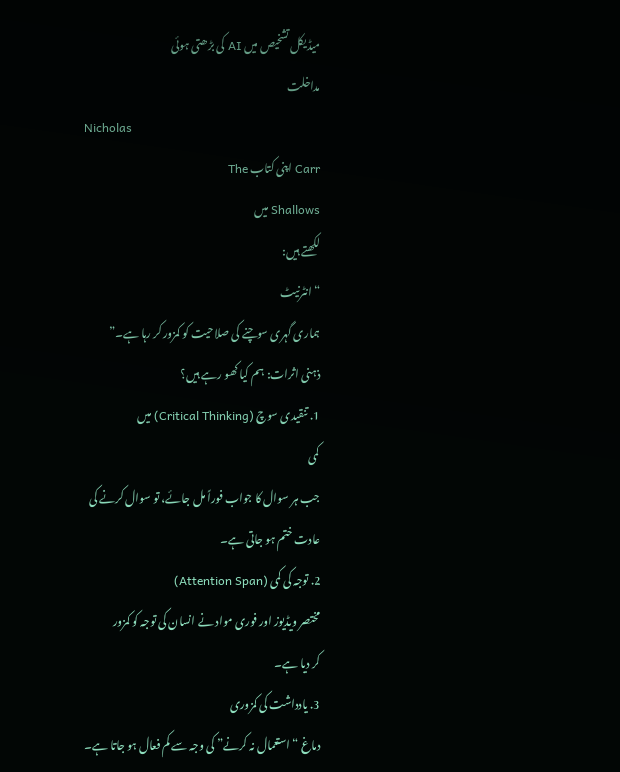میڈیکل تشخیص میں AI کی بڑھتی ہوئی
مداخلت
Nicholas
Carr اپنی کتاب The
Shallows میں
لکھتے ہیں:
“انٹرنیٹ
ہماری گہری سوچنے کی صلاحیت کو کمزور کر رہا ہے۔”
ذہنی اثرات: ہم کیا کھو رہے ہیں؟
1. تنقیدی سوچ (Critical Thinking) میں
کمی
جب ہر سوال کا جواب فوراً مل جائے، تو سوال کرنے کی
عادت ختم ہو جاتی ہے۔
2. توجہ کی کمی (Attention Span)
مختصر ویڈیوز اور فوری مواد نے انسان کی توجہ کو کمزور
کر دیا ہے۔
3. یادداشت کی کمزوری
دماغ “استعمال نہ کرنے” کی وجہ سے کم فعال ہو جاتا ہے۔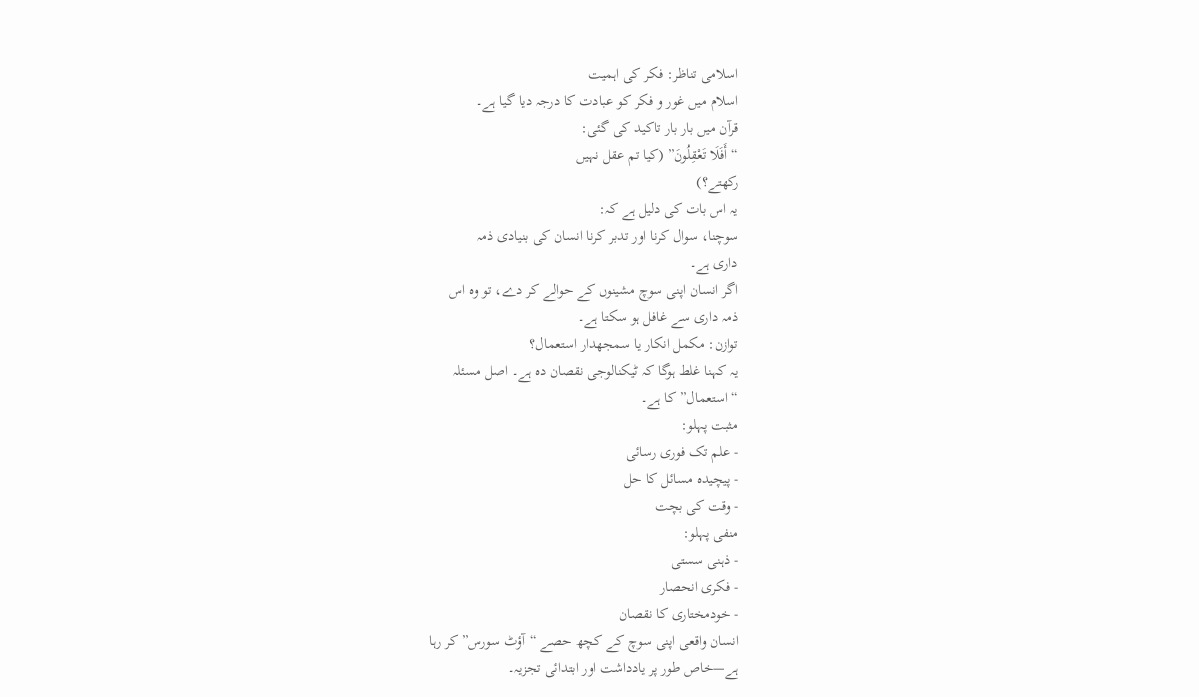اسلامی تناظر: فکر کی اہمیت
اسلام میں غور و فکر کو عبادت کا درجہ دیا گیا ہے۔
قرآن میں بار بار تاکید کی گئی:
“أَفَلَا تَعْقِلُونَ” (کیا تم عقل نہیں
رکھتے؟)
یہ اس بات کی دلیل ہے کہ:
سوچنا، سوال کرنا اور تدبر کرنا انسان کی بنیادی ذمہ
داری ہے۔
اگر انسان اپنی سوچ مشینوں کے حوالے کر دے، تو وہ اس
ذمہ داری سے غافل ہو سکتا ہے۔
توازن: مکمل انکار یا سمجھدار استعمال؟
یہ کہنا غلط ہوگا کہ ٹیکنالوجی نقصان دہ ہے۔ اصل مسئلہ
“استعمال” کا ہے۔
مثبت پہلو:
- علم تک فوری رسائی
- پیچیدہ مسائل کا حل
- وقت کی بچت
منفی پہلو:
- ذہنی سستی
- فکری انحصار
- خودمختاری کا نقصان
انسان واقعی اپنی سوچ کے کچھ حصے “آؤٹ سورس” کر رہا
ہے—خاص طور پر یادداشت اور ابتدائی تجزیہ۔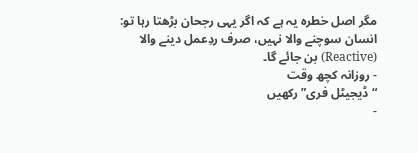مگر اصل خطرہ یہ ہے کہ اگر یہی رجحان بڑھتا رہا تو:
انسان سوچنے والا نہیں، صرف ردِعمل دینے والا (Reactive) بن جائے گا۔
- روزانہ کچھ وقت
“ڈیجیٹل فری” رکھیں
-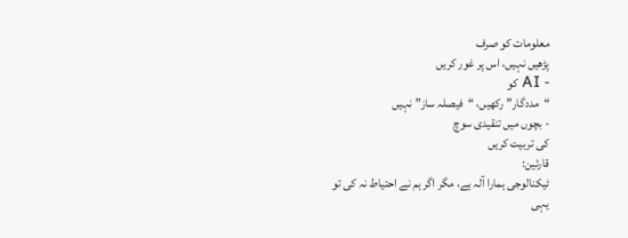معلومات کو صرف
پڑھیں نہیں، اس پر غور کریں
- AI کو
“مددگار” رکھیں، “فیصلہ ساز” نہیں
- بچوں میں تنقیدی سوچ
کی تربیت کریں
قارئین:
ٹیکنالوجی ہمارا آلہ ہے، مگر اگر ہم نے احتیاط نہ کی تو
یہی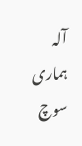آلہ ہماری سوچ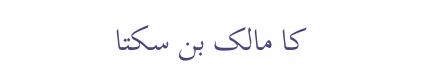کا مالک بن سکتا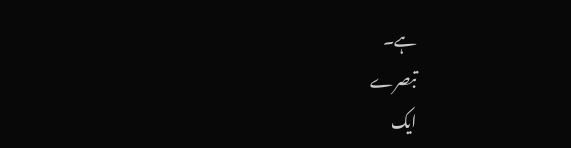ہے۔
تبصرے
ایک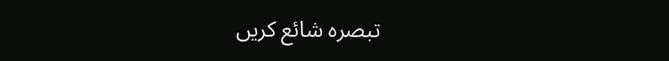تبصرہ شائع کریں